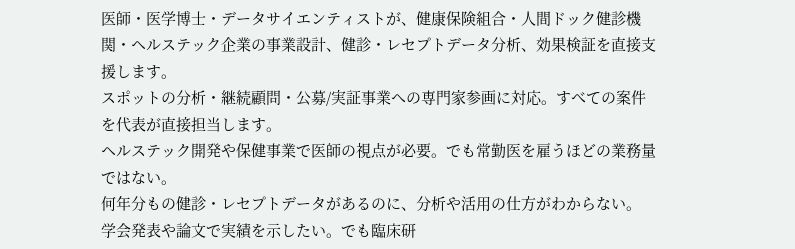医師・医学博士・データサイエンティストが、健康保険組合・人間ドック健診機関・ヘルステック企業の事業設計、健診・レセプトデータ分析、効果検証を直接支援します。
スポットの分析・継続顧問・公募/実証事業への専門家参画に対応。すべての案件を代表が直接担当します。
ヘルステック開発や保健事業で医師の視点が必要。でも常勤医を雇うほどの業務量ではない。
何年分もの健診・レセプトデータがあるのに、分析や活用の仕方がわからない。
学会発表や論文で実績を示したい。でも臨床研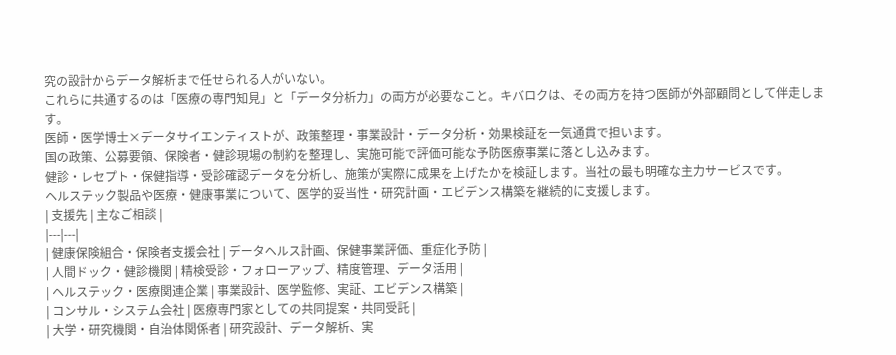究の設計からデータ解析まで任せられる人がいない。
これらに共通するのは「医療の専門知見」と「データ分析力」の両方が必要なこと。キバロクは、その両方を持つ医師が外部顧問として伴走します。
医師・医学博士×データサイエンティストが、政策整理・事業設計・データ分析・効果検証を一気通貫で担います。
国の政策、公募要領、保険者・健診現場の制約を整理し、実施可能で評価可能な予防医療事業に落とし込みます。
健診・レセプト・保健指導・受診確認データを分析し、施策が実際に成果を上げたかを検証します。当社の最も明確な主力サービスです。
ヘルステック製品や医療・健康事業について、医学的妥当性・研究計画・エビデンス構築を継続的に支援します。
| 支援先 | 主なご相談 |
|---|---|
| 健康保険組合・保険者支援会社 | データヘルス計画、保健事業評価、重症化予防 |
| 人間ドック・健診機関 | 精検受診・フォローアップ、精度管理、データ活用 |
| ヘルステック・医療関連企業 | 事業設計、医学監修、実証、エビデンス構築 |
| コンサル・システム会社 | 医療専門家としての共同提案・共同受託 |
| 大学・研究機関・自治体関係者 | 研究設計、データ解析、実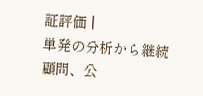証評価 |
単発の分析から継続顧問、公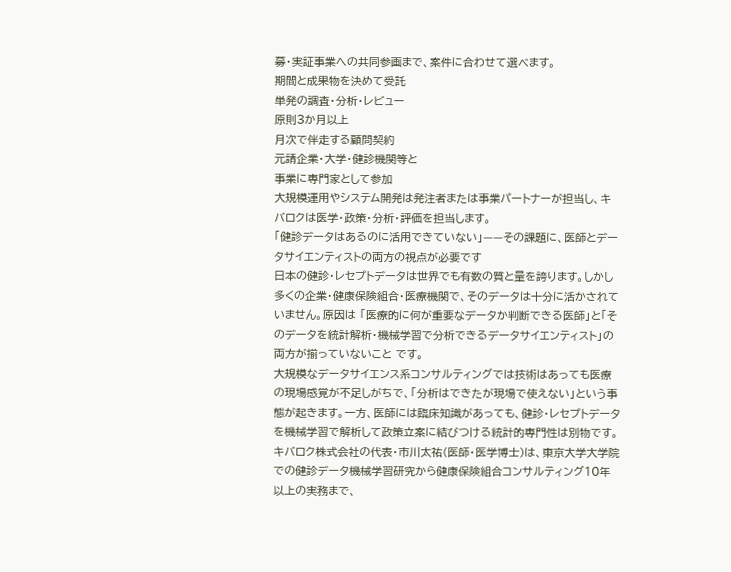募・実証事業への共同参画まで、案件に合わせて選べます。
期間と成果物を決めて受託
単発の調査・分析・レビュー
原則3か月以上
月次で伴走する顧問契約
元請企業・大学・健診機関等と
事業に専門家として参加
大規模運用やシステム開発は発注者または事業パートナーが担当し、キバロクは医学・政策・分析・評価を担当します。
「健診データはあるのに活用できていない」——その課題に、医師とデータサイエンティストの両方の視点が必要です
日本の健診・レセプトデータは世界でも有数の質と量を誇ります。しかし多くの企業・健康保険組合・医療機関で、そのデータは十分に活かされていません。原因は 「医療的に何が重要なデータか判断できる医師」と「そのデータを統計解析・機械学習で分析できるデータサイエンティスト」の両方が揃っていないこと です。
大規模なデータサイエンス系コンサルティングでは技術はあっても医療の現場感覚が不足しがちで、「分析はできたが現場で使えない」という事態が起きます。一方、医師には臨床知識があっても、健診・レセプトデータを機械学習で解析して政策立案に結びつける統計的専門性は別物です。
キバロク株式会社の代表・市川太祐(医師・医学博士)は、東京大学大学院での健診データ機械学習研究から健康保険組合コンサルティング10年以上の実務まで、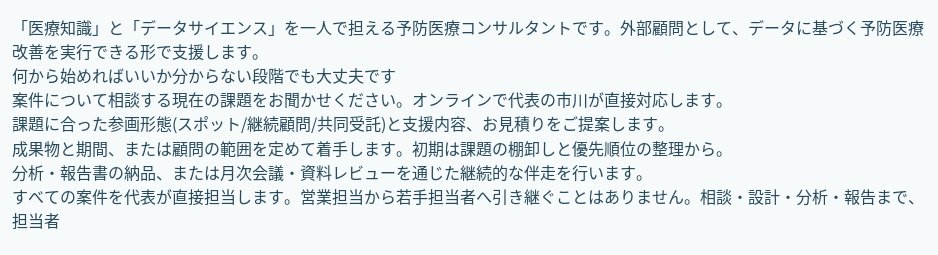「医療知識」と「データサイエンス」を一人で担える予防医療コンサルタントです。外部顧問として、データに基づく予防医療改善を実行できる形で支援します。
何から始めればいいか分からない段階でも大丈夫です
案件について相談する現在の課題をお聞かせください。オンラインで代表の市川が直接対応します。
課題に合った参画形態(スポット/継続顧問/共同受託)と支援内容、お見積りをご提案します。
成果物と期間、または顧問の範囲を定めて着手します。初期は課題の棚卸しと優先順位の整理から。
分析・報告書の納品、または月次会議・資料レビューを通じた継続的な伴走を行います。
すべての案件を代表が直接担当します。営業担当から若手担当者へ引き継ぐことはありません。相談・設計・分析・報告まで、担当者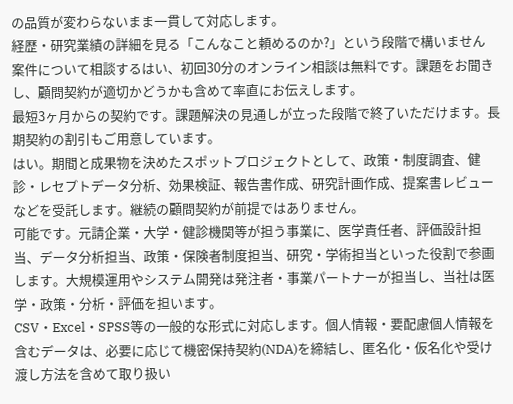の品質が変わらないまま一貫して対応します。
経歴・研究業績の詳細を見る「こんなこと頼めるのか?」という段階で構いません
案件について相談するはい、初回30分のオンライン相談は無料です。課題をお聞きし、顧問契約が適切かどうかも含めて率直にお伝えします。
最短3ヶ月からの契約です。課題解決の見通しが立った段階で終了いただけます。長期契約の割引もご用意しています。
はい。期間と成果物を決めたスポットプロジェクトとして、政策・制度調査、健診・レセプトデータ分析、効果検証、報告書作成、研究計画作成、提案書レビューなどを受託します。継続の顧問契約が前提ではありません。
可能です。元請企業・大学・健診機関等が担う事業に、医学責任者、評価設計担当、データ分析担当、政策・保険者制度担当、研究・学術担当といった役割で参画します。大規模運用やシステム開発は発注者・事業パートナーが担当し、当社は医学・政策・分析・評価を担います。
CSV・Excel・SPSS等の一般的な形式に対応します。個人情報・要配慮個人情報を含むデータは、必要に応じて機密保持契約(NDA)を締結し、匿名化・仮名化や受け渡し方法を含めて取り扱い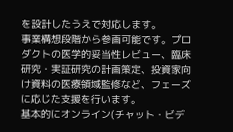を設計したうえで対応します。
事業構想段階から参画可能です。プロダクトの医学的妥当性レビュー、臨床研究・実証研究の計画策定、投資家向け資料の医療領域監修など、フェーズに応じた支援を行います。
基本的にオンライン(チャット・ビデ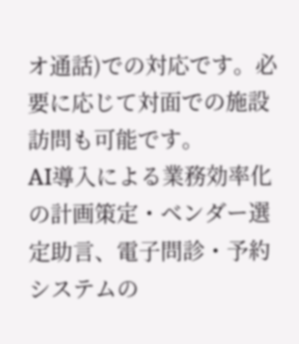オ通話)での対応です。必要に応じて対面での施設訪問も可能です。
AI導入による業務効率化の計画策定・ベンダー選定助言、電子問診・予約システムの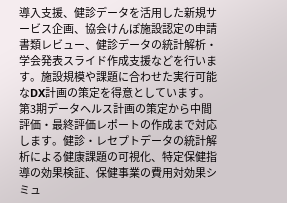導入支援、健診データを活用した新規サービス企画、協会けんぽ施設認定の申請書類レビュー、健診データの統計解析・学会発表スライド作成支援などを行います。施設規模や課題に合わせた実行可能なDX計画の策定を得意としています。
第3期データヘルス計画の策定から中間評価・最終評価レポートの作成まで対応します。健診・レセプトデータの統計解析による健康課題の可視化、特定保健指導の効果検証、保健事業の費用対効果シミュ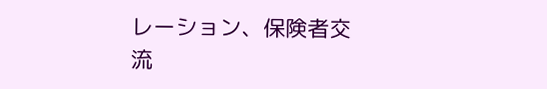レーション、保険者交流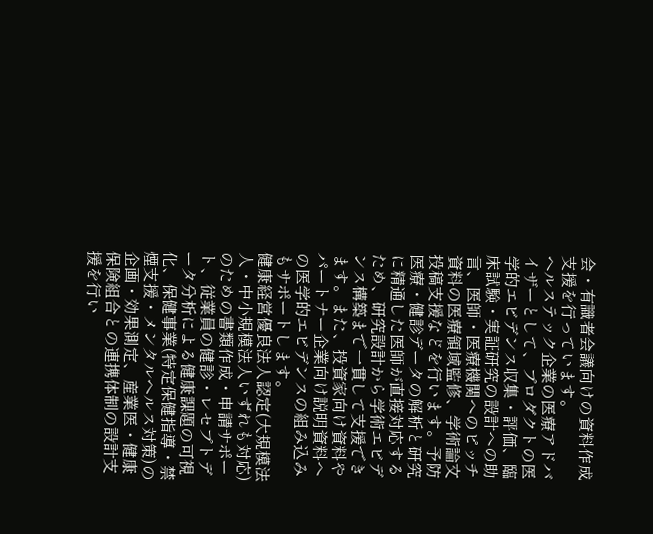会・有識者会議向けの資料作成支援を行っています。
ヘルステック企業の医療アドバイザーとして、プロダクトの医学的エビデンス収集・評価、臨床試験・実証研究の設計への助言、医師・医療機関へのピッチ資料の医療領域監修、学術論文投稿支援などを行います。予防医療・健診データの解析と研究に精通した医師が直接対応するため、研究設計から学術エビデンス構築まで一貫して支援できます。また、投資家向け資料やパートナー企業向け説明資料への医学的エビデンスの組み込みもサポートします。
健康経営優良法人認定(大規模法人・中小規模法人いずれも対応)のための書類作成・申請サポート、従業員の健診・レセプトデータ分析による健康課題の可視化、保健事業(特定保健指導・禁煙支援・メンタルヘルス対策)の企画・効果測定、産業医・健康保険組合との連携体制の設計支援を行い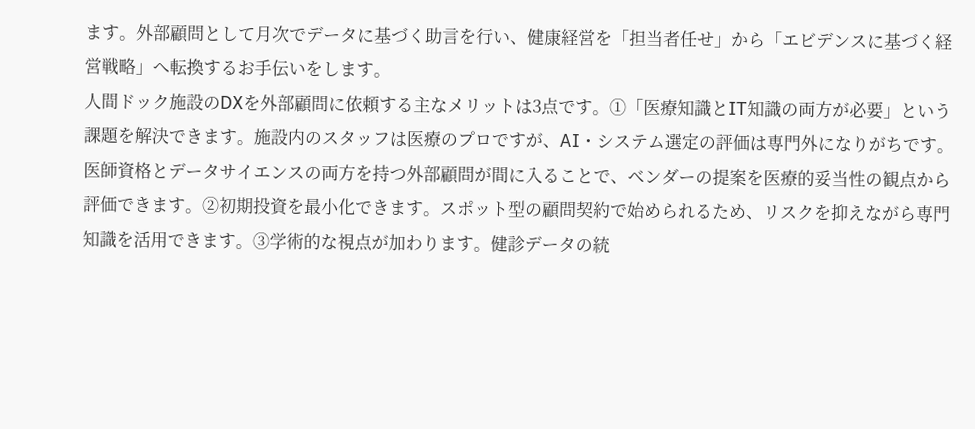ます。外部顧問として月次でデータに基づく助言を行い、健康経営を「担当者任せ」から「エビデンスに基づく経営戦略」へ転換するお手伝いをします。
人間ドック施設のDXを外部顧問に依頼する主なメリットは3点です。①「医療知識とIT知識の両方が必要」という課題を解決できます。施設内のスタッフは医療のプロですが、AI・システム選定の評価は専門外になりがちです。医師資格とデータサイエンスの両方を持つ外部顧問が間に入ることで、ベンダーの提案を医療的妥当性の観点から評価できます。②初期投資を最小化できます。スポット型の顧問契約で始められるため、リスクを抑えながら専門知識を活用できます。③学術的な視点が加わります。健診データの統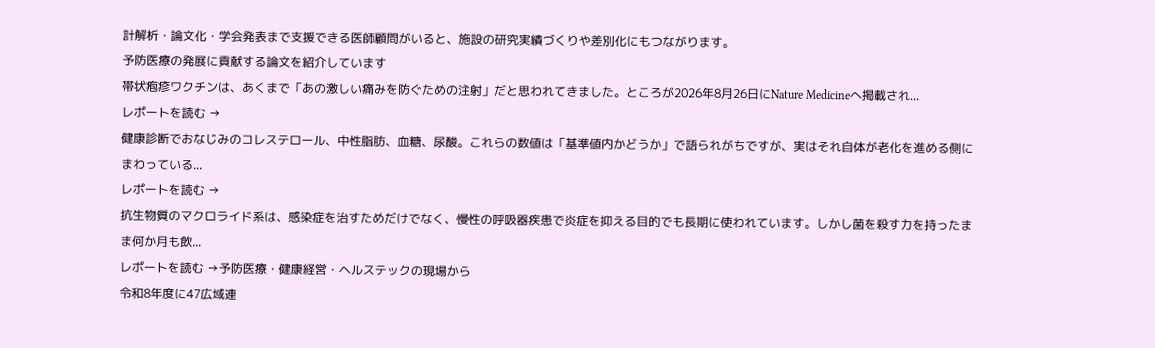計解析・論文化・学会発表まで支援できる医師顧問がいると、施設の研究実績づくりや差別化にもつながります。
予防医療の発展に貢献する論文を紹介しています
帯状疱疹ワクチンは、あくまで「あの激しい痛みを防ぐための注射」だと思われてきました。ところが2026年8月26日にNature Medicineへ掲載され...
レポートを読む →
健康診断でおなじみのコレステロール、中性脂肪、血糖、尿酸。これらの数値は「基準値内かどうか」で語られがちですが、実はそれ自体が老化を進める側にまわっている...
レポートを読む →
抗生物質のマクロライド系は、感染症を治すためだけでなく、慢性の呼吸器疾患で炎症を抑える目的でも長期に使われています。しかし菌を殺す力を持ったまま何か月も飲...
レポートを読む →予防医療・健康経営・ヘルステックの現場から
令和8年度に47広域連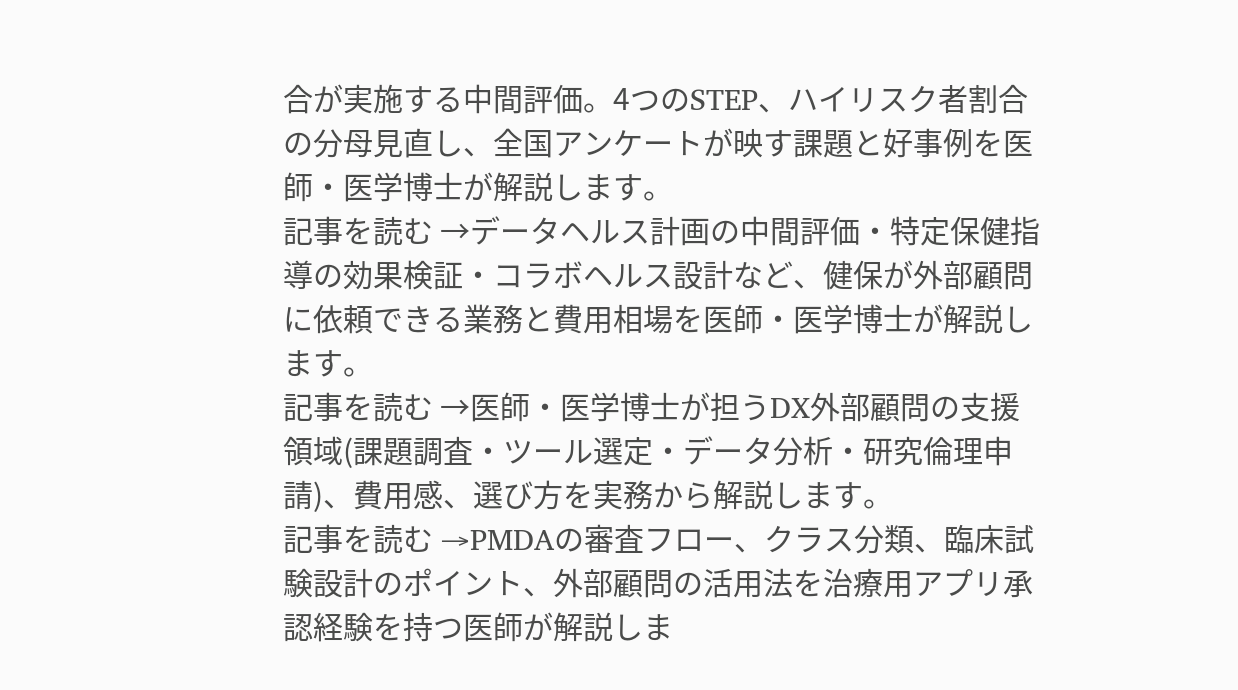合が実施する中間評価。4つのSTEP、ハイリスク者割合の分母見直し、全国アンケートが映す課題と好事例を医師・医学博士が解説します。
記事を読む →データヘルス計画の中間評価・特定保健指導の効果検証・コラボヘルス設計など、健保が外部顧問に依頼できる業務と費用相場を医師・医学博士が解説します。
記事を読む →医師・医学博士が担うDX外部顧問の支援領域(課題調査・ツール選定・データ分析・研究倫理申請)、費用感、選び方を実務から解説します。
記事を読む →PMDAの審査フロー、クラス分類、臨床試験設計のポイント、外部顧問の活用法を治療用アプリ承認経験を持つ医師が解説しま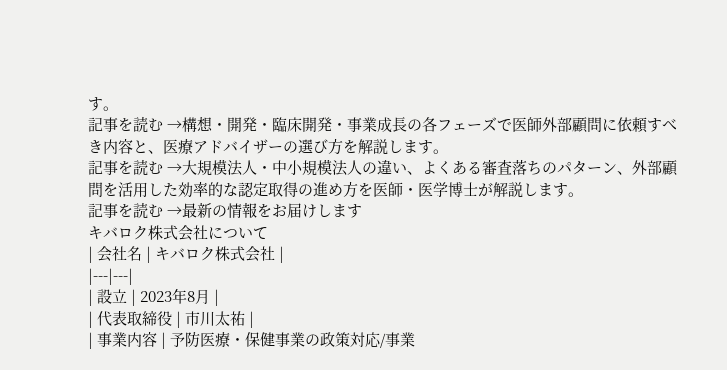す。
記事を読む →構想・開発・臨床開発・事業成長の各フェーズで医師外部顧問に依頼すべき内容と、医療アドバイザーの選び方を解説します。
記事を読む →大規模法人・中小規模法人の違い、よくある審査落ちのパターン、外部顧問を活用した効率的な認定取得の進め方を医師・医学博士が解説します。
記事を読む →最新の情報をお届けします
キバロク株式会社について
| 会社名 | キバロク株式会社 |
|---|---|
| 設立 | 2023年8月 |
| 代表取締役 | 市川太祐 |
| 事業内容 | 予防医療・保健事業の政策対応/事業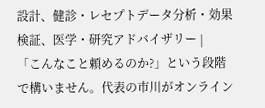設計、健診・レセプトデータ分析・効果検証、医学・研究アドバイザリー |
「こんなこと頼めるのか?」という段階で構いません。代表の市川がオンライン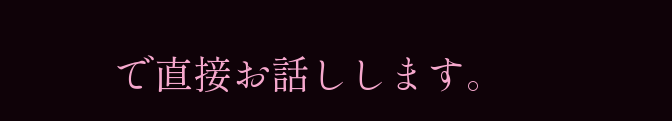で直接お話しします。